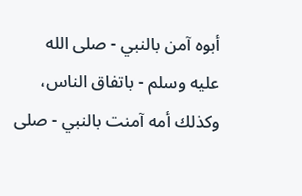أبوه آمن بالنبي - صلى الله عليه وسلم - باتفاق الناس، وكذلك أمه آمنت بالنبي - صلى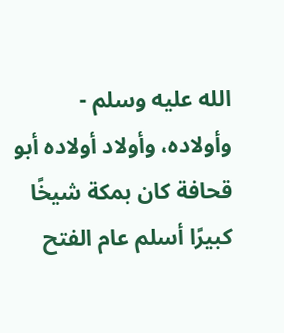الله عليه وسلم - وأولاده، وأولاد أولاده أبو قحافة كان بمكة شيخًا كبيرًا أسلم عام الفتح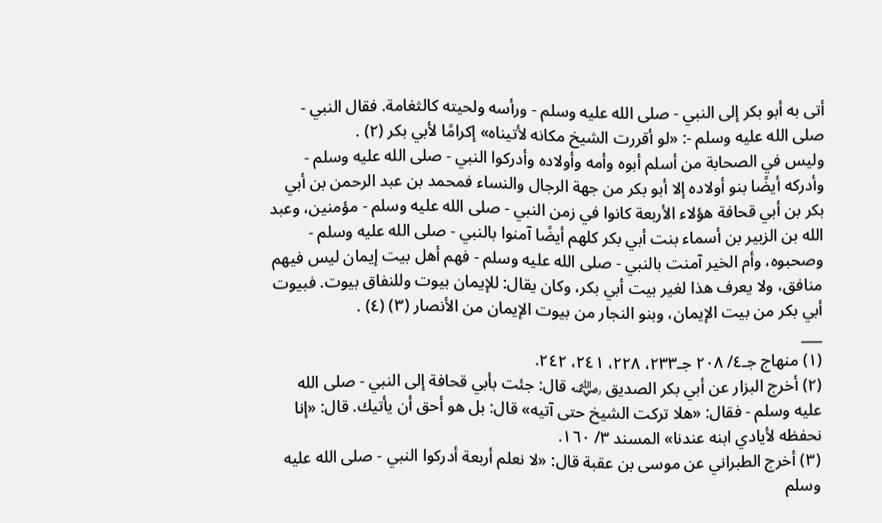أتى به أبو بكر إلى النبي - صلى الله عليه وسلم - ورأسه ولحيته كالثغامة. فقال النبي - صلى الله عليه وسلم -: «لو أقررت الشيخ مكانه لأتيناه» إكرامًا لأبي بكر (٢) .
وليس في الصحابة من أسلم أبوه وأمه وأولاده وأدركوا النبي - صلى الله عليه وسلم - وأدركه أيضًا بنو أولاده إلا أبو بكر من جهة الرجال والنساء فمحمد بن عبد الرحمن بن أبي بكر بن أبي قحافة هؤلاء الأربعة كانوا في زمن النبي - صلى الله عليه وسلم - مؤمنين، وعبد الله بن الزبير بن أسماء بنت أبي بكر كلهم أيضًا آمنوا بالنبي - صلى الله عليه وسلم - وصحبوه، وأم الخير آمنت بالنبي - صلى الله عليه وسلم - فهم أهل بيت إيمان ليس فيهم منافق، ولا يعرف هذا لغير بيت أبي بكر، وكان يقال: للإيمان بيوت وللنفاق بيوت. فبيوت أبي بكر من بيت الإيمان، وبنو النجار من بيوت الإيمان من الأنصار (٣) (٤) .
___
(١) منهاج جـ٤/ ٢٠٨ جـ٢٣٣، ٢٢٨، ٢٤١، ٢٤٢.
(٢) أخرج البزار عن أبي بكر الصديق ﵁ قال: جئت بأبي قحافة إلى النبي - صلى الله عليه وسلم - فقال: «هلا تركت الشيخ حتى آتيه» قال: بل هو أحق أن يأتيك. قال: «إنا نحفظه لأيادي ابنه عندنا» المسند ٣/ ١٦٠.
(٣) أخرج الطبراني عن موسى بن عقبة قال: «لا نعلم أربعة أدركوا النبي - صلى الله عليه وسلم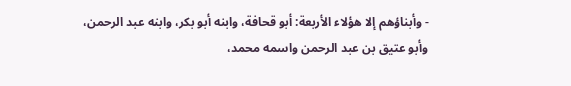- وأبناؤهم إلا هؤلاء الأربعة: أبو قحافة، وابنه أبو بكر، وابنه عبد الرحمن، وأبو عتيق بن عبد الرحمن واسمه محمد،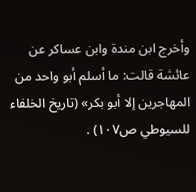وأخرج ابن مندة وابن عساكر عن عائشة قالت: ما أسلم أبو واحد من المهاجرين إلا أبو بكر» (تاريخ الخلفاء للسيوطي ص١٠٧) .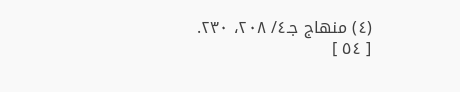(٤) منهاج جـ٤/ ٢٠٨، ٢٣٠.
[ ٥٤ ]